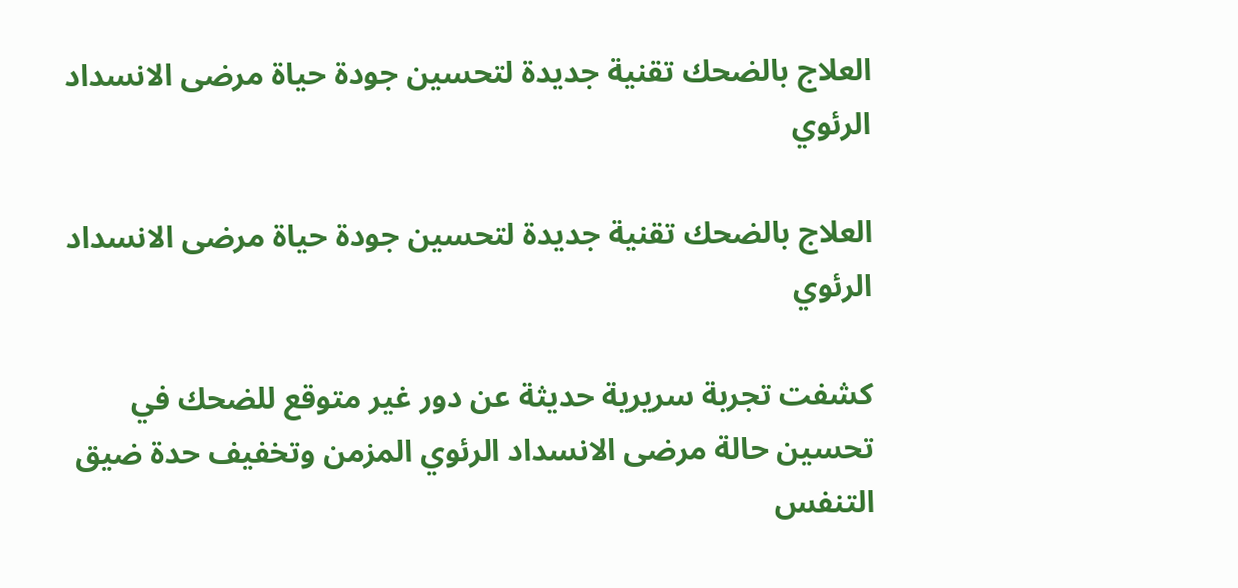العلاج بالضحك تقنية جديدة لتحسين جودة حياة مرضى الانسداد الرئوي

العلاج بالضحك تقنية جديدة لتحسين جودة حياة مرضى الانسداد الرئوي

كشفت تجربة سريرية حديثة عن دور غير متوقع للضحك في تحسين حالة مرضى الانسداد الرئوي المزمن وتخفيف حدة ضيق التنفس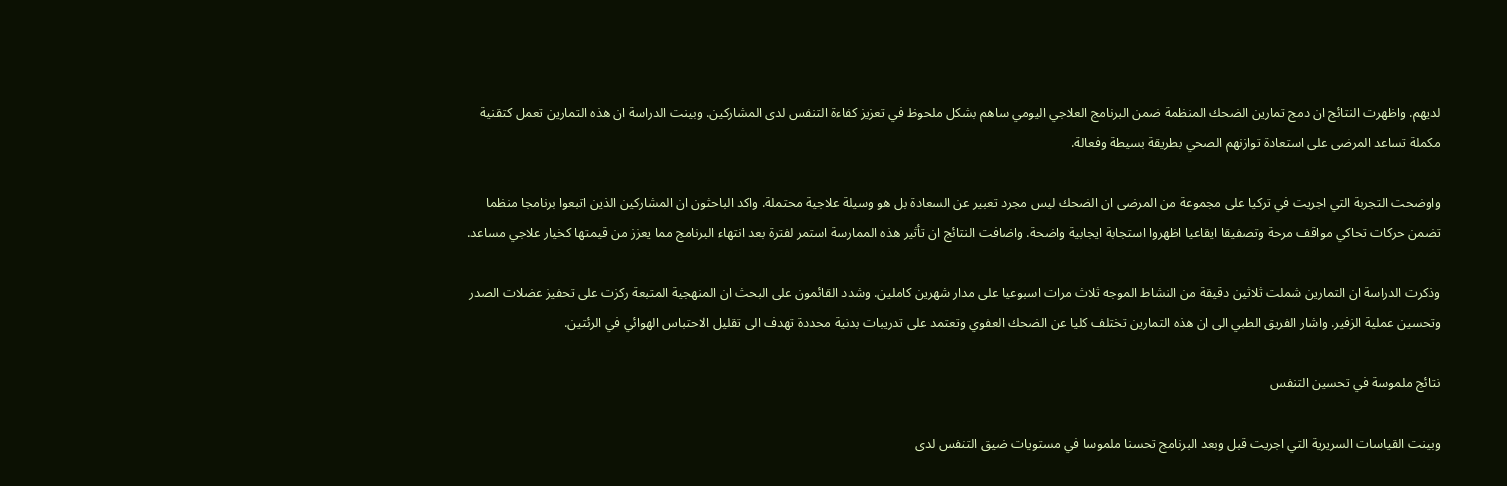لديهم. واظهرت النتائج ان دمج تمارين الضحك المنظمة ضمن البرنامج العلاجي اليومي ساهم بشكل ملحوظ في تعزيز كفاءة التنفس لدى المشاركين. وبينت الدراسة ان هذه التمارين تعمل كتقنية مكملة تساعد المرضى على استعادة توازنهم الصحي بطريقة بسيطة وفعالة.

واوضحت التجربة التي اجريت في تركيا على مجموعة من المرضى ان الضحك ليس مجرد تعبير عن السعادة بل هو وسيلة علاجية محتملة. واكد الباحثون ان المشاركين الذين اتبعوا برنامجا منظما تضمن حركات تحاكي مواقف مرحة وتصفيقا ايقاعيا اظهروا استجابة ايجابية واضحة. واضافت النتائج ان تأثير هذه الممارسة استمر لفترة بعد انتهاء البرنامج مما يعزز من قيمتها كخيار علاجي مساعد.

وذكرت الدراسة ان التمارين شملت ثلاثين دقيقة من النشاط الموجه ثلاث مرات اسبوعيا على مدار شهرين كاملين. وشدد القائمون على البحث ان المنهجية المتبعة ركزت على تحفيز عضلات الصدر وتحسين عملية الزفير. واشار الفريق الطبي الى ان هذه التمارين تختلف كليا عن الضحك العفوي وتعتمد على تدريبات بدنية محددة تهدف الى تقليل الاحتباس الهوائي في الرئتين.

نتائج ملموسة في تحسين التنفس

وبينت القياسات السريرية التي اجريت قبل وبعد البرنامج تحسنا ملموسا في مستويات ضيق التنفس لدى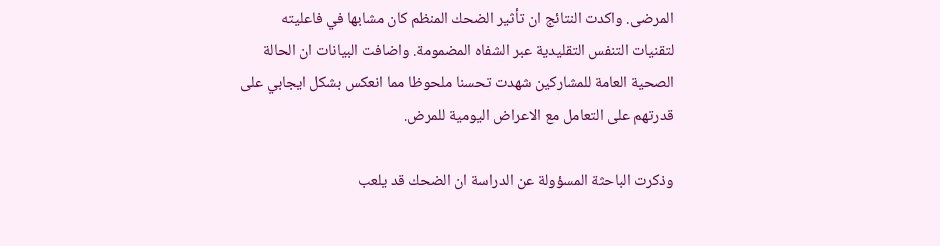المرضى. واكدت النتائج ان تأثير الضحك المنظم كان مشابها في فاعليته لتقنيات التنفس التقليدية عبر الشفاه المضمومة. واضافت البيانات ان الحالة الصحية العامة للمشاركين شهدت تحسنا ملحوظا مما انعكس بشكل ايجابي على قدرتهم على التعامل مع الاعراض اليومية للمرض.

وذكرت الباحثة المسؤولة عن الدراسة ان الضحك قد يلعب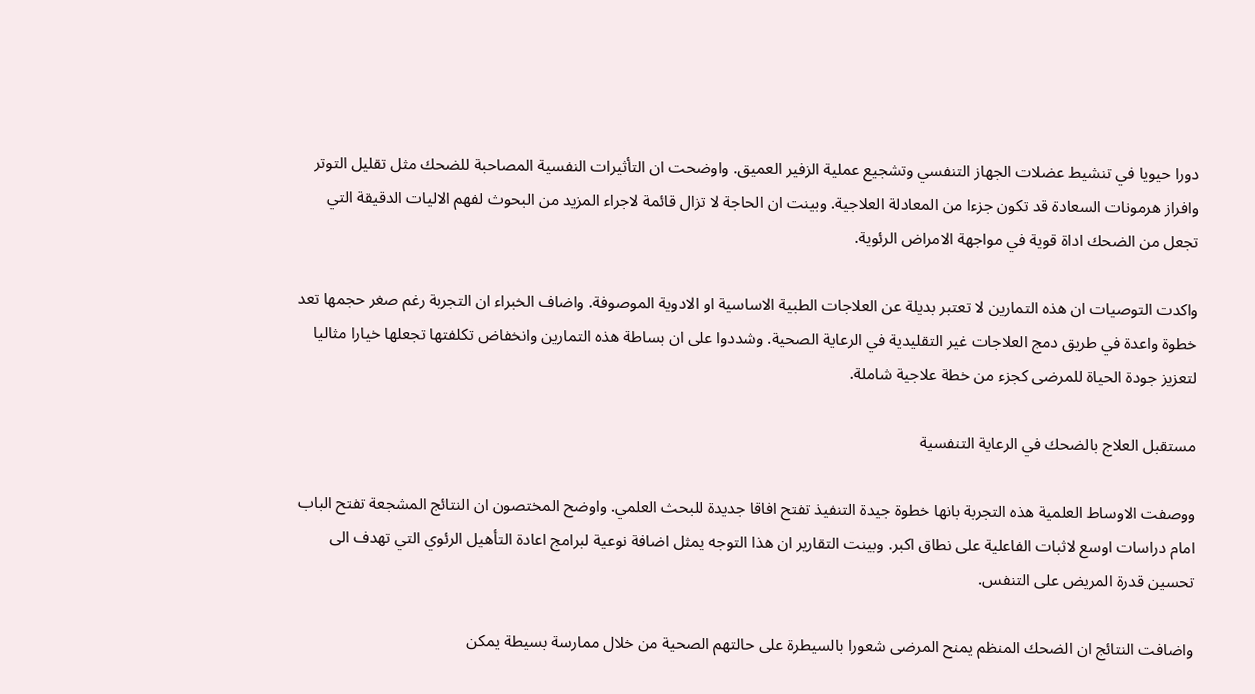دورا حيويا في تنشيط عضلات الجهاز التنفسي وتشجيع عملية الزفير العميق. واوضحت ان التأثيرات النفسية المصاحبة للضحك مثل تقليل التوتر وافراز هرمونات السعادة قد تكون جزءا من المعادلة العلاجية. وبينت ان الحاجة لا تزال قائمة لاجراء المزيد من البحوث لفهم الاليات الدقيقة التي تجعل من الضحك اداة قوية في مواجهة الامراض الرئوية.

واكدت التوصيات ان هذه التمارين لا تعتبر بديلة عن العلاجات الطبية الاساسية او الادوية الموصوفة. واضاف الخبراء ان التجربة رغم صغر حجمها تعد خطوة واعدة في طريق دمج العلاجات غير التقليدية في الرعاية الصحية. وشددوا على ان بساطة هذه التمارين وانخفاض تكلفتها تجعلها خيارا مثاليا لتعزيز جودة الحياة للمرضى كجزء من خطة علاجية شاملة.

مستقبل العلاج بالضحك في الرعاية التنفسية

ووصفت الاوساط العلمية هذه التجربة بانها خطوة جيدة التنفيذ تفتح افاقا جديدة للبحث العلمي. واوضح المختصون ان النتائج المشجعة تفتح الباب امام دراسات اوسع لاثبات الفاعلية على نطاق اكبر. وبينت التقارير ان هذا التوجه يمثل اضافة نوعية لبرامج اعادة التأهيل الرئوي التي تهدف الى تحسين قدرة المريض على التنفس.

واضافت النتائج ان الضحك المنظم يمنح المرضى شعورا بالسيطرة على حالتهم الصحية من خلال ممارسة بسيطة يمكن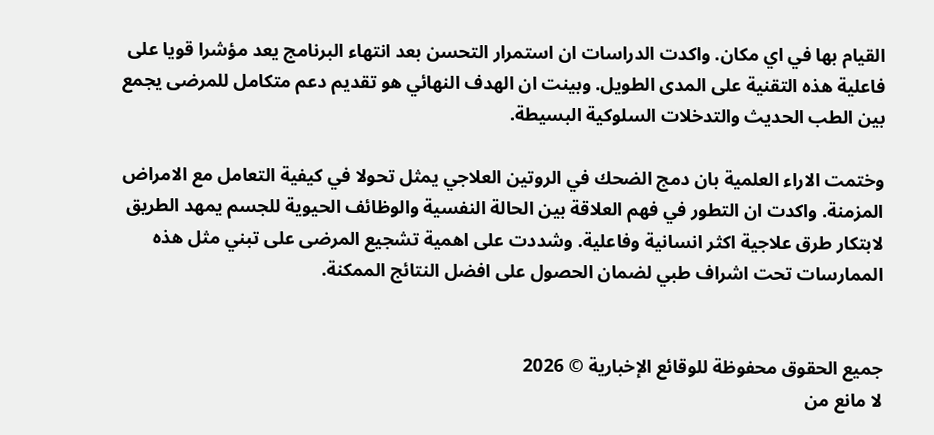القيام بها في اي مكان. واكدت الدراسات ان استمرار التحسن بعد انتهاء البرنامج يعد مؤشرا قويا على فاعلية هذه التقنية على المدى الطويل. وبينت ان الهدف النهائي هو تقديم دعم متكامل للمرضى يجمع بين الطب الحديث والتدخلات السلوكية البسيطة.

وختمت الاراء العلمية بان دمج الضحك في الروتين العلاجي يمثل تحولا في كيفية التعامل مع الامراض المزمنة. واكدت ان التطور في فهم العلاقة بين الحالة النفسية والوظائف الحيوية للجسم يمهد الطريق لابتكار طرق علاجية اكثر انسانية وفاعلية. وشددت على اهمية تشجيع المرضى على تبني مثل هذه الممارسات تحت اشراف طبي لضمان الحصول على افضل النتائج الممكنة.


جميع الحقوق محفوظة للوقائع الإخبارية © 2026
لا مانع من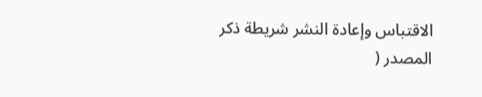الاقتباس وإعادة النشر شريطة ذكر المصدر (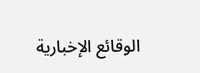الوقائع الإخبارية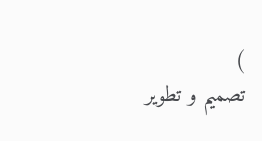)
تصميم و تطوير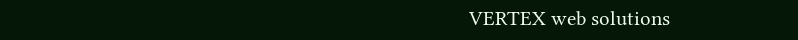VERTEX web solutions